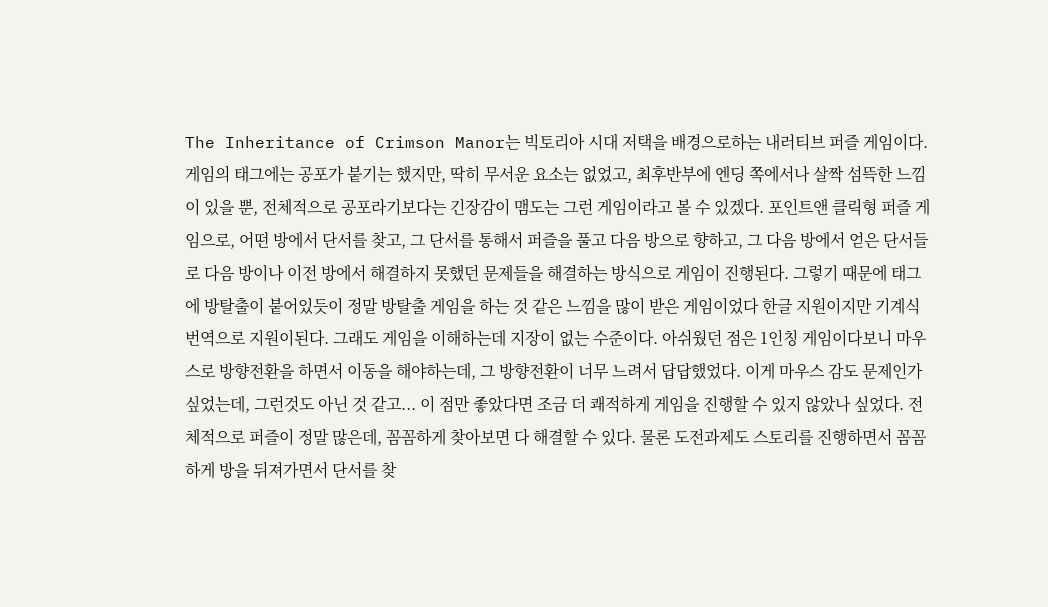The Inheritance of Crimson Manor는 빅토리아 시대 저택을 배경으로하는 내러티브 퍼즐 게임이다. 게임의 태그에는 공포가 붙기는 했지만, 딱히 무서운 요소는 없었고, 최후반부에 엔딩 쪽에서나 살짝 섬뜩한 느낌이 있을 뿐, 전체적으로 공포라기보다는 긴장감이 맴도는 그런 게임이라고 볼 수 있겠다. 포인트앤 클릭형 퍼즐 게임으로, 어떤 방에서 단서를 찾고, 그 단서를 통해서 퍼즐을 풀고 다음 방으로 향하고, 그 다음 방에서 얻은 단서들로 다음 방이나 이전 방에서 해결하지 못했던 문제들을 해결하는 방식으로 게임이 진행된다. 그렇기 때문에 태그에 방탈출이 붙어있듯이 정말 방탈출 게임을 하는 것 같은 느낌을 많이 받은 게임이었다 한글 지원이지만 기계식 번역으로 지원이된다. 그래도 게임을 이해하는데 지장이 없는 수준이다. 아쉬웠던 점은 1인칭 게임이다보니 마우스로 방향전환을 하면서 이동을 해야하는데, 그 방향전환이 너무 느려서 답답했었다. 이게 마우스 감도 문제인가 싶었는데, 그런것도 아닌 것 같고... 이 점만 좋았다면 조금 더 쾌적하게 게임을 진행할 수 있지 않았나 싶었다. 전체적으로 퍼즐이 정말 많은데, 꼼꼼하게 찾아보면 다 해결할 수 있다. 물론 도전과제도 스토리를 진행하면서 꼼꼼하게 방을 뒤져가면서 단서를 찾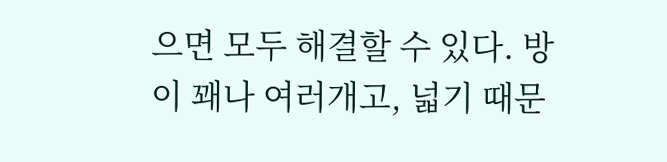으면 모두 해결할 수 있다. 방이 꽤나 여러개고, 넓기 때문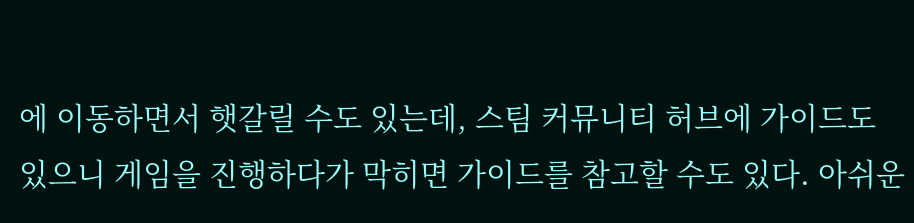에 이동하면서 햇갈릴 수도 있는데, 스팀 커뮤니티 허브에 가이드도 있으니 게임을 진행하다가 막히면 가이드를 참고할 수도 있다. 아쉬운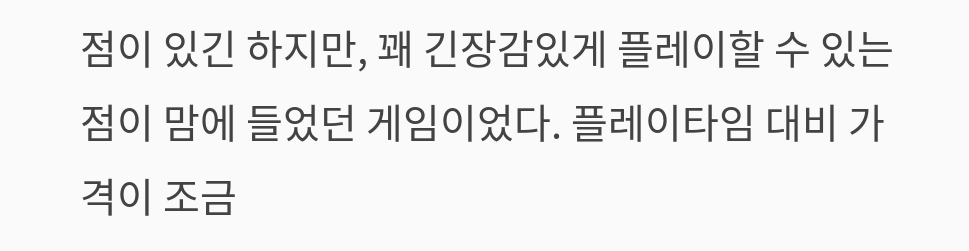점이 있긴 하지만, 꽤 긴장감있게 플레이할 수 있는 점이 맘에 들었던 게임이었다. 플레이타임 대비 가격이 조금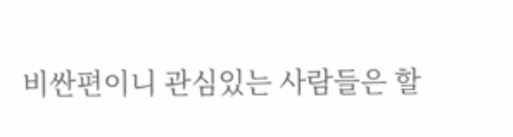비싼편이니 관심있는 사람들은 할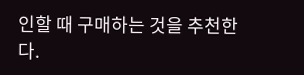인할 때 구매하는 것을 추천한다.